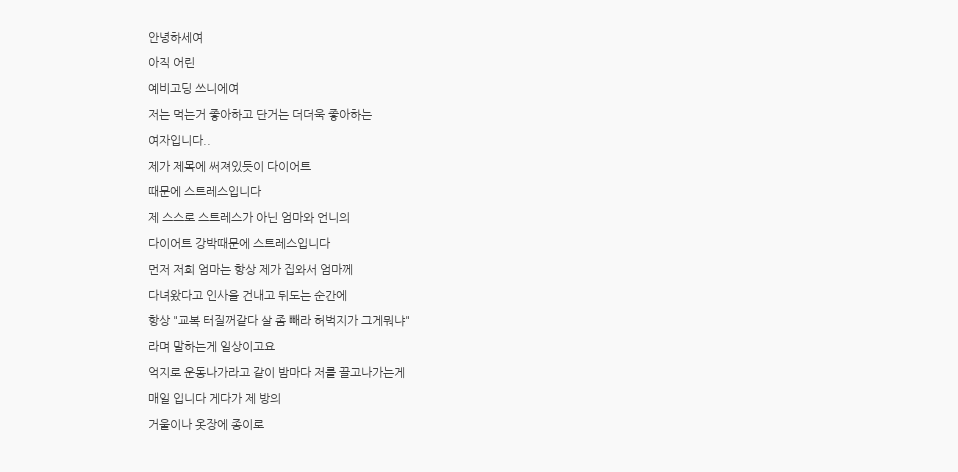안녕하세여
아직 어린
예비고딩 쓰니에여
저는 먹는거 좋아하고 단거는 더더욱 좋아하는
여자입니다..
제가 제목에 써져있듯이 다이어트
때문에 스트레스입니다
제 스스로 스트레스가 아닌 엄마와 언니의
다이어트 강박때문에 스트레스입니다
먼저 저희 엄마는 항상 제가 집와서 엄마께
다녀왔다고 인사을 건내고 뒤도는 순간에
항상 "교복 터질꺼같다 살 좀 빼라 허벅지가 그게뭐냐"
라며 말하는게 일상이고요
억지로 운동나가라고 같이 밤마다 저를 끌고나가는게
매일 입니다 게다가 제 방의
거울이나 옷장에 종이로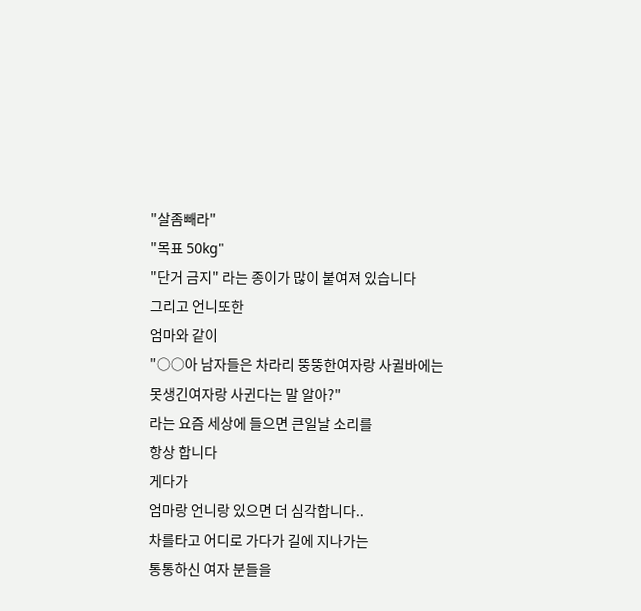"살좀빼라"
"목표 50kg"
"단거 금지" 라는 종이가 많이 붙여져 있습니다
그리고 언니또한
엄마와 같이
"○○아 남자들은 차라리 뚱뚱한여자랑 사귈바에는
못생긴여자랑 사귄다는 말 알아?"
라는 요즘 세상에 들으면 큰일날 소리를
항상 합니다
게다가
엄마랑 언니랑 있으면 더 심각합니다..
차를타고 어디로 가다가 길에 지나가는
통통하신 여자 분들을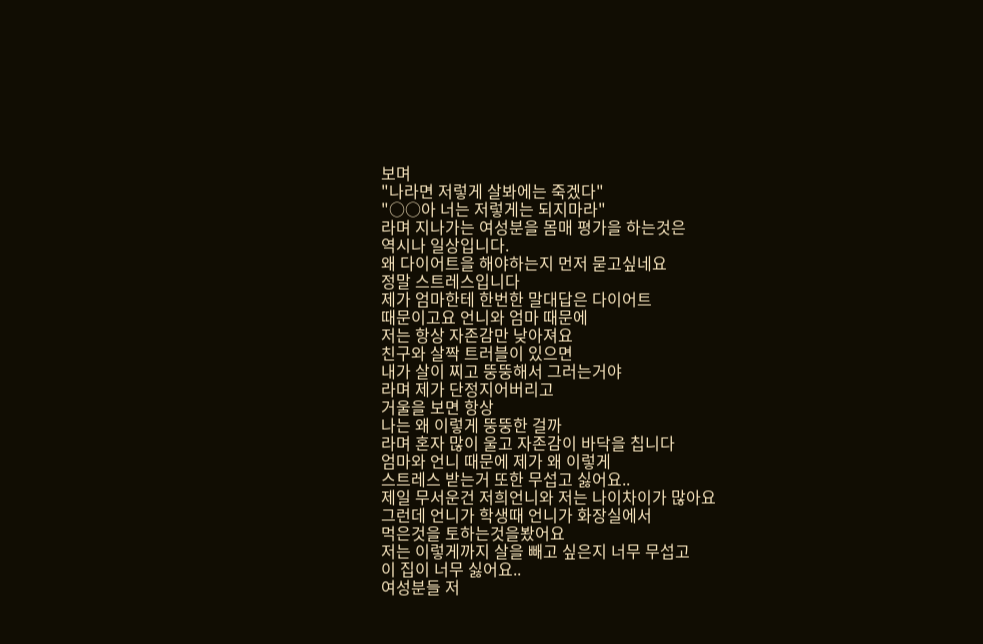보며
"나라면 저렇게 살봐에는 죽겠다"
"○○아 너는 저렇게는 되지마라"
라며 지나가는 여성분을 몸매 평가을 하는것은
역시나 일상입니다.
왜 다이어트을 해야하는지 먼저 묻고싶네요
정말 스트레스입니다
제가 엄마한테 한번한 말대답은 다이어트
때문이고요 언니와 엄마 때문에
저는 항상 자존감만 낮아져요
친구와 살짝 트러블이 있으면
내가 살이 찌고 뚱뚱해서 그러는거야
라며 제가 단정지어버리고
거울을 보면 항상
나는 왜 이렇게 뚱뚱한 걸까
라며 혼자 많이 울고 자존감이 바닥을 칩니다
엄마와 언니 때문에 제가 왜 이렇게
스트레스 받는거 또한 무섭고 싫어요..
제일 무서운건 저희언니와 저는 나이차이가 많아요
그런데 언니가 학생때 언니가 화장실에서
먹은것을 토하는것을봤어요
저는 이렇게까지 살을 빼고 싶은지 너무 무섭고
이 집이 너무 싫어요..
여성분들 저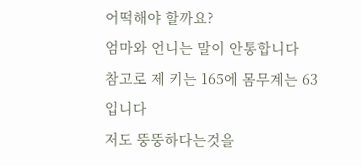어떡해야 할까요?
엄마와 언니는 말이 안통합니다
참고로 제 키는 165에 몸무계는 63입니다
저도 뚱뚱하다는것을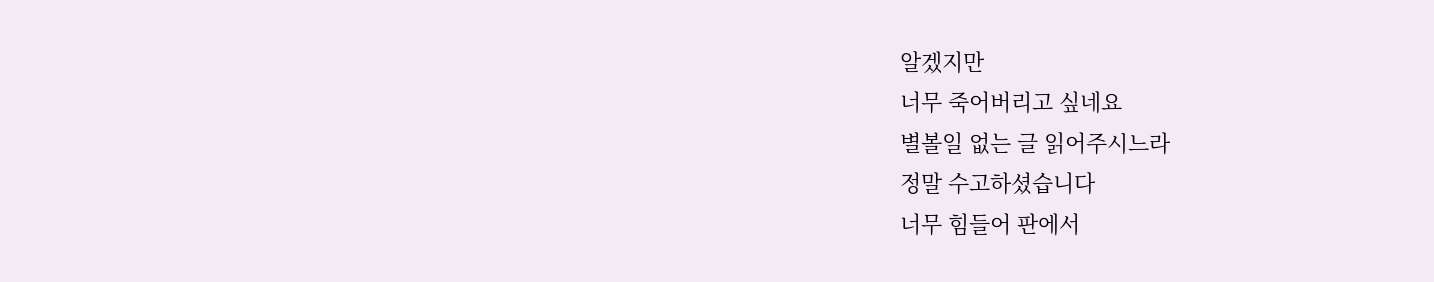알겠지만
너무 죽어버리고 싶네요
별볼일 없는 글 읽어주시느라
정말 수고하셨습니다
너무 힘들어 판에서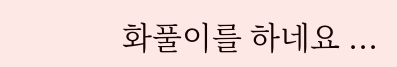화풀이를 하네요 ...